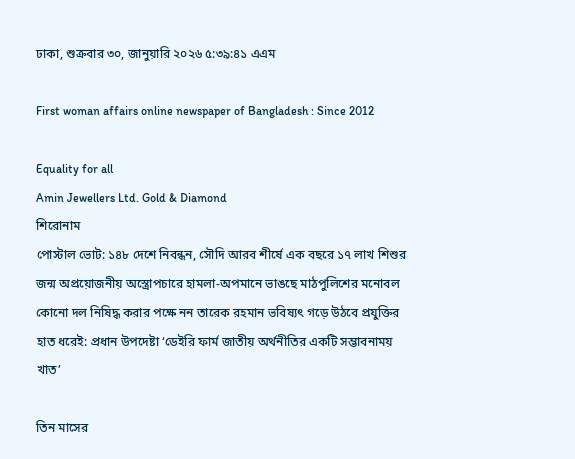ঢাকা, শুক্রবার ৩০, জানুয়ারি ২০২৬ ৫:৩৯:৪১ এএম

First woman affairs online newspaper of Bangladesh : Since 2012

Equality for all
Amin Jewellers Ltd. Gold & Diamond
শিরোনাম
পোস্টাল ভোট: ১৪৮ দেশে নিবন্ধন, সৌদি আরব শীর্ষে এক বছরে ১৭ লাখ শিশুর জন্ম অপ্রয়োজনীয় অস্ত্রোপচারে হামলা-অপমানে ভাঙছে মাঠপুলিশের মনোবল কোনো দল নিষিদ্ধ করার পক্ষে নন তারেক রহমান ভবিষ্যৎ গড়ে উঠবে প্রযুক্তির হাত ধরেই: প্রধান উপদেষ্টা ‘ডেইরি ফার্ম জাতীয় অর্থনীতির একটি সম্ভাবনাময় খাত’

তিন মাসের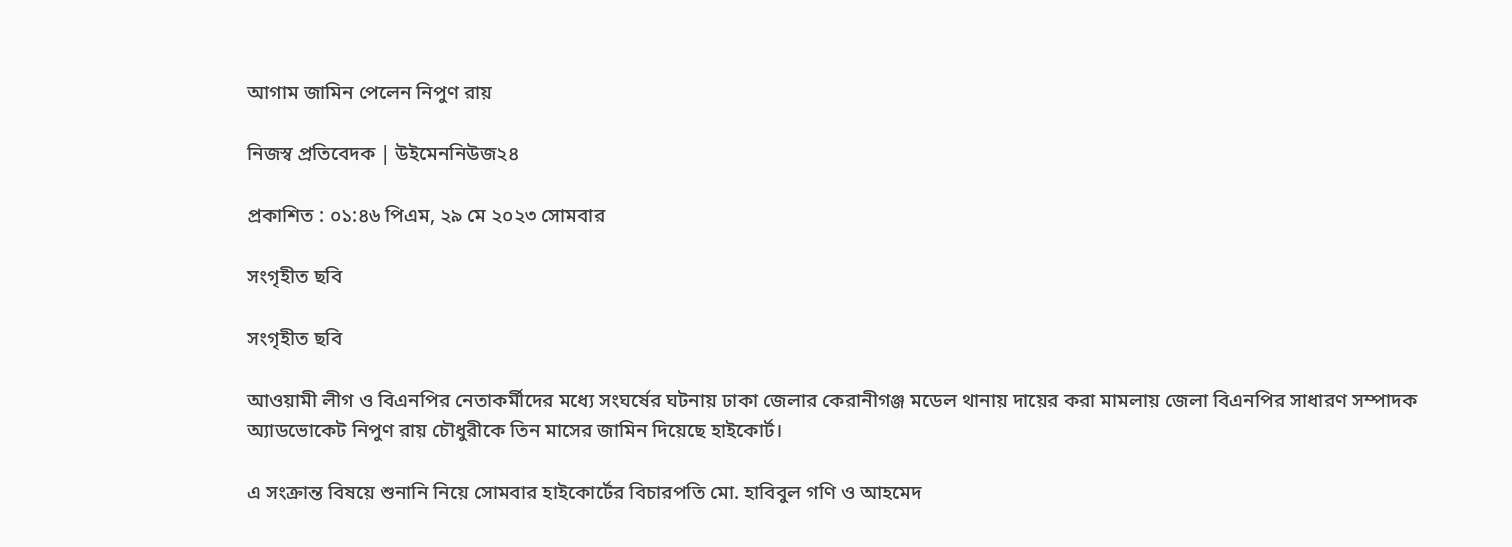আগাম জামিন পেলেন নিপুণ রায়

নিজস্ব প্রতিবেদক | উইমেননিউজ২৪

প্রকাশিত : ০১:৪৬ পিএম, ২৯ মে ২০২৩ সোমবার

সংগৃহীত ছবি

সংগৃহীত ছবি

আওয়ামী লীগ ও বিএনপির নেতাকর্মীদের মধ্যে সংঘর্ষের ঘটনায় ঢাকা জেলার কেরানীগঞ্জ মডেল থানায় দায়ের করা মামলায় জেলা বিএনপির সাধারণ সম্পাদক অ্যাডভোকেট নিপুণ রায় চৌধুরীকে তিন মাসের জামিন দিয়েছে হাইকোর্ট।

এ সংক্রান্ত বিষয়ে শুনানি নিয়ে সোমবার হাইকোর্টের বিচারপতি মো. হাবিবুল গণি ও আহমেদ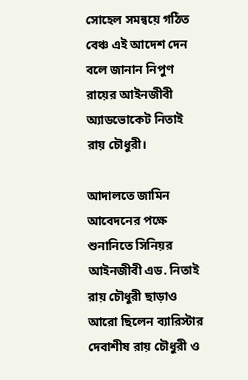সোহেল সমন্বয়ে গঠিত বেঞ্চ এই আদেশ দেন বলে জানান নিপুণ রায়ের আইনজীবী অ্যাডভোকেট নিতাই রায় চৌধুরী।

আদালতে জামিন আবেদনের পক্ষে শুনানিতে সিনিয়র আইনজীবী এড. নিতাই রায় চৌধুরী ছাড়াও আরো ছিলেন ব্যারিস্টার দেবাশীষ রায় চৌধুরী ও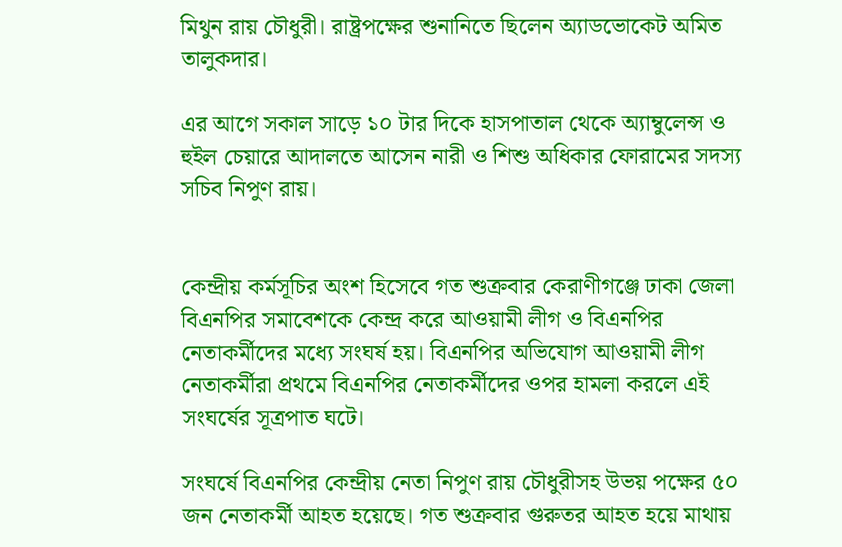মিথুন রায় চৌধুরী। রাষ্ট্রপক্ষের শুনানিতে ছিলেন অ্যাডভোকেট অমিত তালুকদার।

এর আগে সকাল সাড়ে ১০ টার দিকে হাসপাতাল থেকে অ্যাম্বুলেন্স ও হুইল চেয়ারে আদালতে আসেন নারী ও শিশু অধিকার ফোরামের সদস্য সচিব নিপুণ রায়।


কেন্দ্রীয় কর্মসূচির অংশ হিসেবে গত শুক্রবার কেরাণীগঞ্জে ঢাকা জেলা বিএনপির সমাবেশকে কেন্দ্র করে আওয়ামী লীগ ও বিএনপির নেতাকর্মীদের মধ্যে সংঘর্ষ হয়। বিএনপির অভিযোগ আওয়ামী লীগ নেতাকর্মীরা প্রথমে বিএনপির নেতাকর্মীদের ওপর হামলা করলে এই সংঘর্ষের সূত্রপাত ঘটে।

সংঘর্ষে বিএনপির কেন্দ্রীয় নেতা নিপুণ রায় চৌধুরীসহ উভয় পক্ষের ৫০ জন নেতাকর্মী আহত হয়েছে। গত শুক্রবার গুরুতর আহত হয়ে মাথায়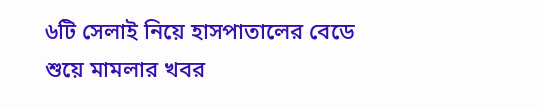৬টি সেলাই নিয়ে হাসপাতালের বেডে শুয়ে মামলার খবর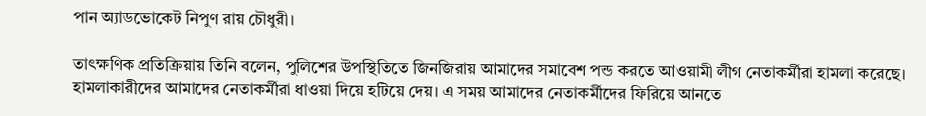পান অ্যাডভোকেট নিপুণ রায় চৌধুরী।

তাৎক্ষণিক প্রতিক্রিয়ায় তিনি বলেন, পুলিশের উপস্থিতিতে জিনজিরায় আমাদের সমাবেশ পন্ড করতে আওয়ামী লীগ নেতাকর্মীরা হামলা করেছে। হামলাকারীদের আমাদের নেতাকর্মীরা ধাওয়া দিয়ে হটিয়ে দেয়। এ সময় আমাদের নেতাকর্মীদের ফিরিয়ে আনতে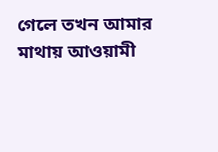গেলে তখন আমার মাথায় আওয়ামী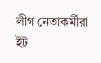লীগ নেতাকর্মীরা ইট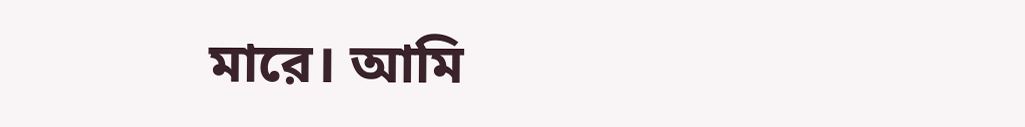মারে। আমি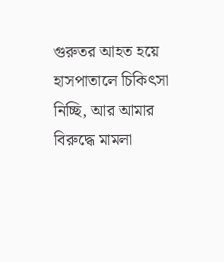গুরুতর আহত হয়ে হাসপাতালে চিকিৎসা নিচ্ছি, আর আমার বিরুদ্ধে মামলা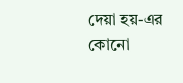দেয়া হয়-এর কোনো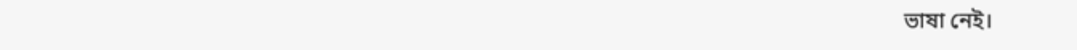ভাষা নেই।